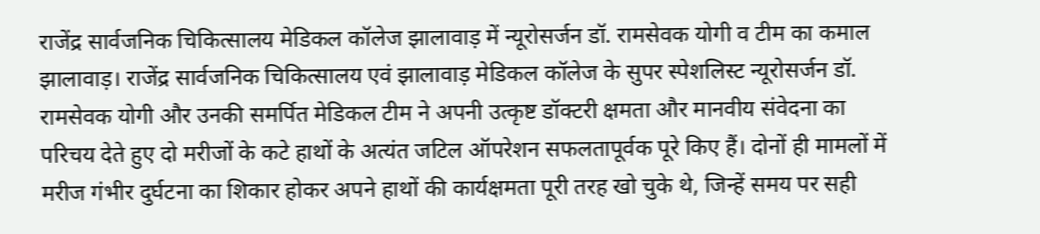राजेंद्र सार्वजनिक चिकित्सालय मेडिकल कॉलेज झालावाड़ में न्यूरोसर्जन डॉ. रामसेवक योगी व टीम का कमाल झालावाड़। राजेंद्र सार्वजनिक चिकित्सालय एवं झालावाड़ मेडिकल कॉलेज के सुपर स्पेशलिस्ट न्यूरोसर्जन डॉ. रामसेवक योगी और उनकी समर्पित मेडिकल टीम ने अपनी उत्कृष्ट डॉक्टरी क्षमता और मानवीय संवेदना का परिचय देते हुए दो मरीजों के कटे हाथों के अत्यंत जटिल ऑपरेशन सफलतापूर्वक पूरे किए हैं। दोनों ही मामलों में मरीज गंभीर दुर्घटना का शिकार होकर अपने हाथों की कार्यक्षमता पूरी तरह खो चुके थे, जिन्हें समय पर सही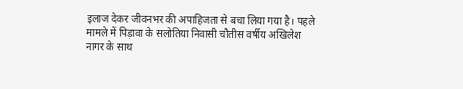इलाज देकर जीवनभर की अपाहिजता से बचा लिया गया है। पहले मामले में पिड़ावा के सलोतिया निवासी चौतीस वर्षीय अखिलेश नागर के साथ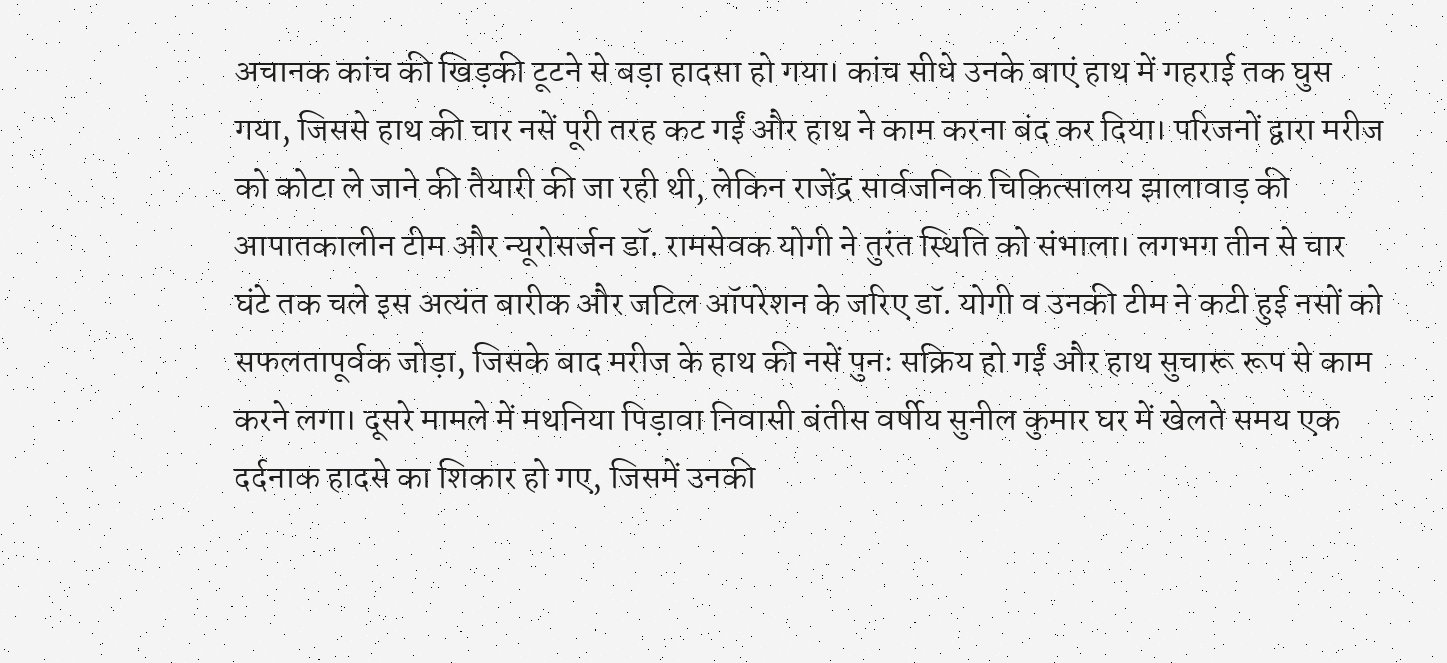अचानक कांच की खिड़की टूटने से बड़ा हादसा हो गया। कांच सीधे उनके बाएं हाथ में गहराई तक घुस गया, जिससे हाथ की चार नसें पूरी तरह कट गईं और हाथ ने काम करना बंद कर दिया। परिजनों द्वारा मरीज को कोटा ले जाने की तैयारी की जा रही थी, लेकिन राजेंद्र सार्वजनिक चिकित्सालय झालावाड़ की आपातकालीन टीम और न्यूरोसर्जन डॉ. रामसेवक योगी ने तुरंत स्थिति को संभाला। लगभग तीन से चार घंटे तक चले इस अत्यंत बारीक और जटिल ऑपरेशन के जरिए डॉ. योगी व उनकी टीम ने कटी हुई नसों को सफलतापूर्वक जोड़ा, जिसके बाद मरीज के हाथ की नसें पुनः सक्रिय हो गईं और हाथ सुचारू रूप से काम करने लगा। दूसरे मामले में मथनिया पिड़ावा निवासी बंतीस वर्षीय सुनील कुमार घर में खेलते समय एक दर्दनाक हादसे का शिकार हो गए, जिसमें उनकी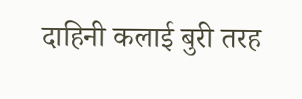दाहिनी कलाई बुरी तरह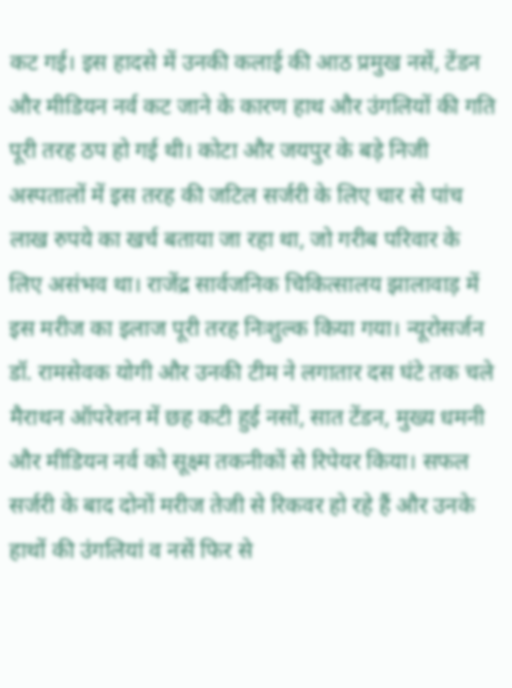कट गई। इस हादसे में उनकी कलाई की आठ प्रमुख नसें, टेंडन और मीडियन नर्व कट जाने के कारण हाथ और उंगलियों की गति पूरी तरह ठप हो गई थी। कोटा और जयपुर के बड़े निजी अस्पतालों में इस तरह की जटिल सर्जरी के लिए चार से पांच लाख रुपये का खर्च बताया जा रहा था, जो गरीब परिवार के लिए असंभव था। राजेंद्र सार्वजनिक चिकित्सालय झालावाड़ में इस मरीज का इलाज पूरी तरह निःशुल्क किया गया। न्यूरोसर्जन डॉ. रामसेवक योगी और उनकी टीम ने लगातार दस घंटे तक चले मैराथन ऑपरेशन में छह कटी हुई नसों, सात टेंडन, मुख्य धमनी और मीडियन नर्व को सूक्ष्म तकनीकों से रिपेयर किया। सफल सर्जरी के बाद दोनों मरीज तेजी से रिकवर हो रहे हैं और उनके हाथों की उंगलियां व नसें फिर से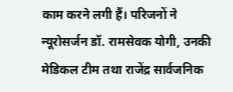काम करने लगी हैं। परिजनों ने न्यूरोसर्जन डॉ. रामसेवक योगी, उनकी मेडिकल टीम तथा राजेंद्र सार्वजनिक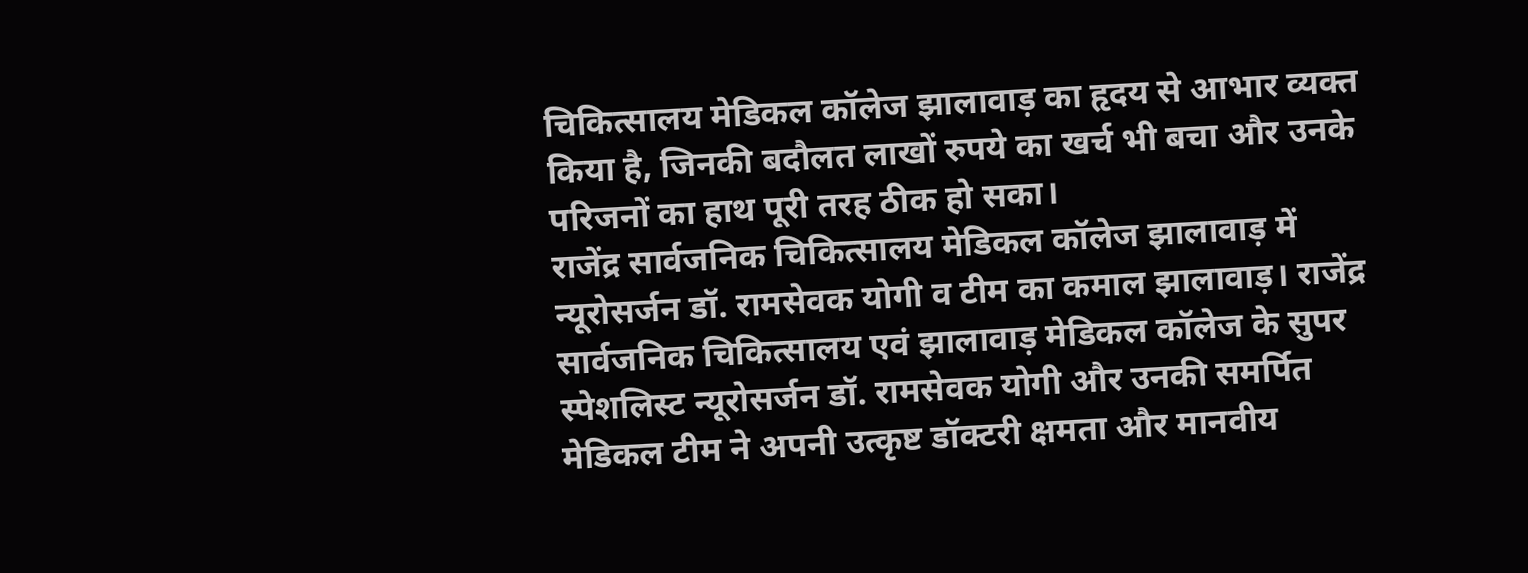चिकित्सालय मेडिकल कॉलेज झालावाड़ का हृदय से आभार व्यक्त किया है, जिनकी बदौलत लाखों रुपये का खर्च भी बचा और उनके परिजनों का हाथ पूरी तरह ठीक हो सका।
राजेंद्र सार्वजनिक चिकित्सालय मेडिकल कॉलेज झालावाड़ में न्यूरोसर्जन डॉ. रामसेवक योगी व टीम का कमाल झालावाड़। राजेंद्र सार्वजनिक चिकित्सालय एवं झालावाड़ मेडिकल कॉलेज के सुपर स्पेशलिस्ट न्यूरोसर्जन डॉ. रामसेवक योगी और उनकी समर्पित मेडिकल टीम ने अपनी उत्कृष्ट डॉक्टरी क्षमता और मानवीय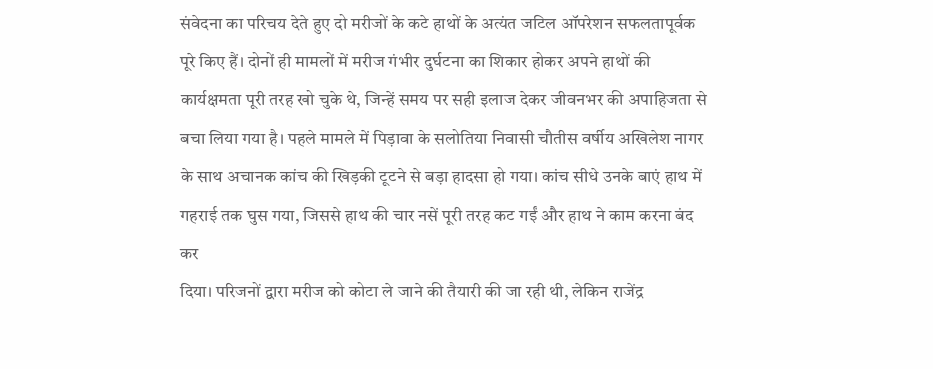संवेदना का परिचय देते हुए दो मरीजों के कटे हाथों के अत्यंत जटिल ऑपरेशन सफलतापूर्वक पूरे किए हैं। दोनों ही मामलों में मरीज गंभीर दुर्घटना का शिकार होकर अपने हाथों की कार्यक्षमता पूरी तरह खो चुके थे, जिन्हें समय पर सही इलाज देकर जीवनभर की अपाहिजता से बचा लिया गया है। पहले मामले में पिड़ावा के सलोतिया निवासी चौतीस वर्षीय अखिलेश नागर के साथ अचानक कांच की खिड़की टूटने से बड़ा हादसा हो गया। कांच सीधे उनके बाएं हाथ में गहराई तक घुस गया, जिससे हाथ की चार नसें पूरी तरह कट गईं और हाथ ने काम करना बंद कर
दिया। परिजनों द्वारा मरीज को कोटा ले जाने की तैयारी की जा रही थी, लेकिन राजेंद्र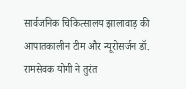सार्वजनिक चिकित्सालय झालावाड़ की आपातकालीन टीम और न्यूरोसर्जन डॉ. रामसेवक योगी ने तुरंत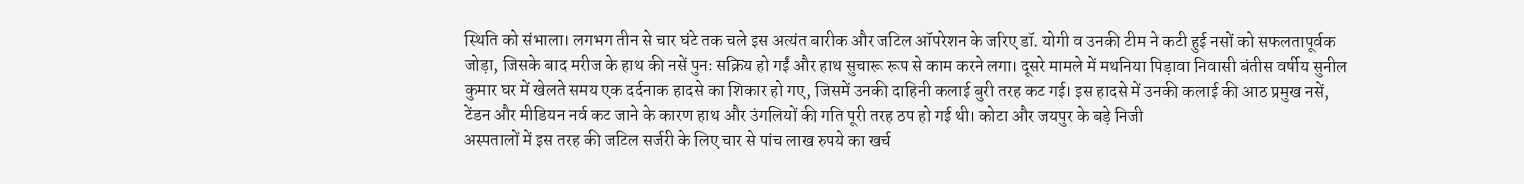स्थिति को संभाला। लगभग तीन से चार घंटे तक चले इस अत्यंत बारीक और जटिल ऑपरेशन के जरिए डॉ. योगी व उनकी टीम ने कटी हुई नसों को सफलतापूर्वक जोड़ा, जिसके बाद मरीज के हाथ की नसें पुनः सक्रिय हो गईं और हाथ सुचारू रूप से काम करने लगा। दूसरे मामले में मथनिया पिड़ावा निवासी बंतीस वर्षीय सुनील कुमार घर में खेलते समय एक दर्दनाक हादसे का शिकार हो गए, जिसमें उनकी दाहिनी कलाई बुरी तरह कट गई। इस हादसे में उनकी कलाई की आठ प्रमुख नसें, टेंडन और मीडियन नर्व कट जाने के कारण हाथ और उंगलियों की गति पूरी तरह ठप हो गई थी। कोटा और जयपुर के बड़े निजी
अस्पतालों में इस तरह की जटिल सर्जरी के लिए चार से पांच लाख रुपये का खर्च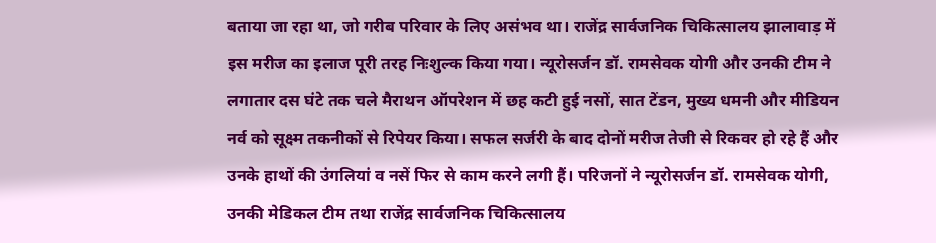बताया जा रहा था, जो गरीब परिवार के लिए असंभव था। राजेंद्र सार्वजनिक चिकित्सालय झालावाड़ में इस मरीज का इलाज पूरी तरह निःशुल्क किया गया। न्यूरोसर्जन डॉ. रामसेवक योगी और उनकी टीम ने लगातार दस घंटे तक चले मैराथन ऑपरेशन में छह कटी हुई नसों, सात टेंडन, मुख्य धमनी और मीडियन नर्व को सूक्ष्म तकनीकों से रिपेयर किया। सफल सर्जरी के बाद दोनों मरीज तेजी से रिकवर हो रहे हैं और उनके हाथों की उंगलियां व नसें फिर से काम करने लगी हैं। परिजनों ने न्यूरोसर्जन डॉ. रामसेवक योगी, उनकी मेडिकल टीम तथा राजेंद्र सार्वजनिक चिकित्सालय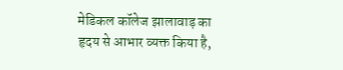मेडिकल कॉलेज झालावाड़ का हृदय से आभार व्यक्त किया है,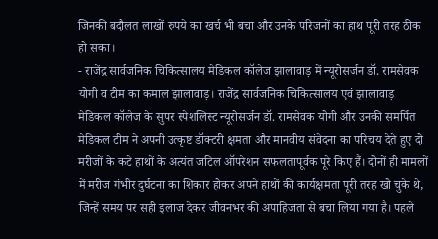जिनकी बदौलत लाखों रुपये का खर्च भी बचा और उनके परिजनों का हाथ पूरी तरह ठीक हो सका।
- राजेंद्र सार्वजनिक चिकित्सालय मेडिकल कॉलेज झालावाड़ में न्यूरोसर्जन डॉ. रामसेवक योगी व टीम का कमाल झालावाड़। राजेंद्र सार्वजनिक चिकित्सालय एवं झालावाड़ मेडिकल कॉलेज के सुपर स्पेशलिस्ट न्यूरोसर्जन डॉ. रामसेवक योगी और उनकी समर्पित मेडिकल टीम ने अपनी उत्कृष्ट डॉक्टरी क्षमता और मानवीय संवेदना का परिचय देते हुए दो मरीजों के कटे हाथों के अत्यंत जटिल ऑपरेशन सफलतापूर्वक पूरे किए हैं। दोनों ही मामलों में मरीज गंभीर दुर्घटना का शिकार होकर अपने हाथों की कार्यक्षमता पूरी तरह खो चुके थे, जिन्हें समय पर सही इलाज देकर जीवनभर की अपाहिजता से बचा लिया गया है। पहले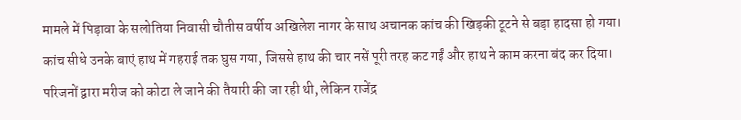मामले में पिड़ावा के सलोतिया निवासी चौतीस वर्षीय अखिलेश नागर के साथ अचानक कांच की खिड़की टूटने से बड़ा हादसा हो गया। कांच सीधे उनके बाएं हाथ में गहराई तक घुस गया, जिससे हाथ की चार नसें पूरी तरह कट गईं और हाथ ने काम करना बंद कर दिया। परिजनों द्वारा मरीज को कोटा ले जाने की तैयारी की जा रही थी, लेकिन राजेंद्र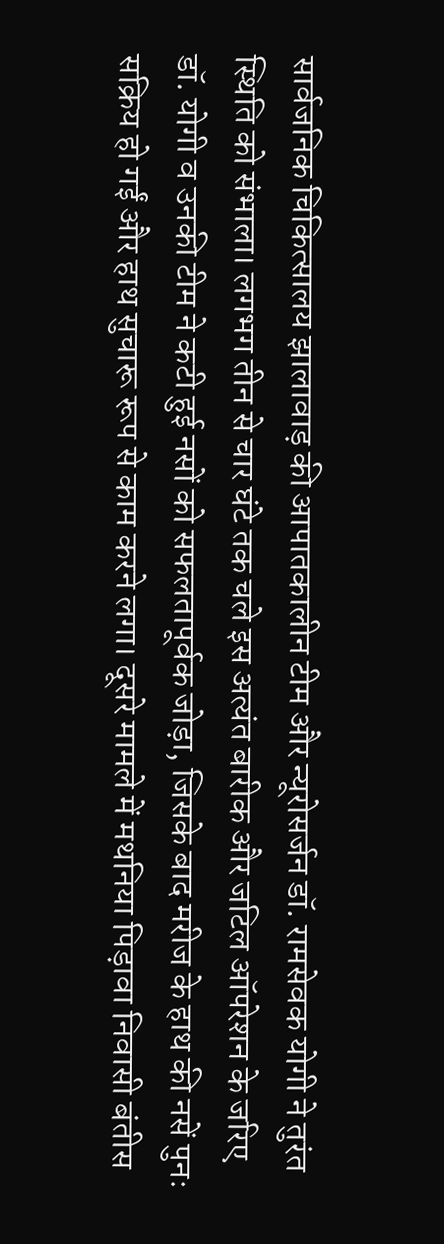सार्वजनिक चिकित्सालय झालावाड़ की आपातकालीन टीम और न्यूरोसर्जन डॉ. रामसेवक योगी ने तुरंत स्थिति को संभाला। लगभग तीन से चार घंटे तक चले इस अत्यंत बारीक और जटिल ऑपरेशन के जरिए डॉ. योगी व उनकी टीम ने कटी हुई नसों को सफलतापूर्वक जोड़ा, जिसके बाद मरीज के हाथ की नसें पुनः सक्रिय हो गईं और हाथ सुचारू रूप से काम करने लगा। दूसरे मामले में मथनिया पिड़ावा निवासी बंतीस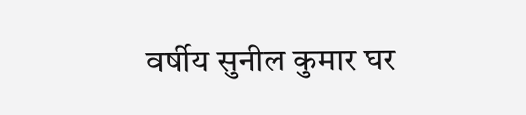वर्षीय सुनील कुमार घर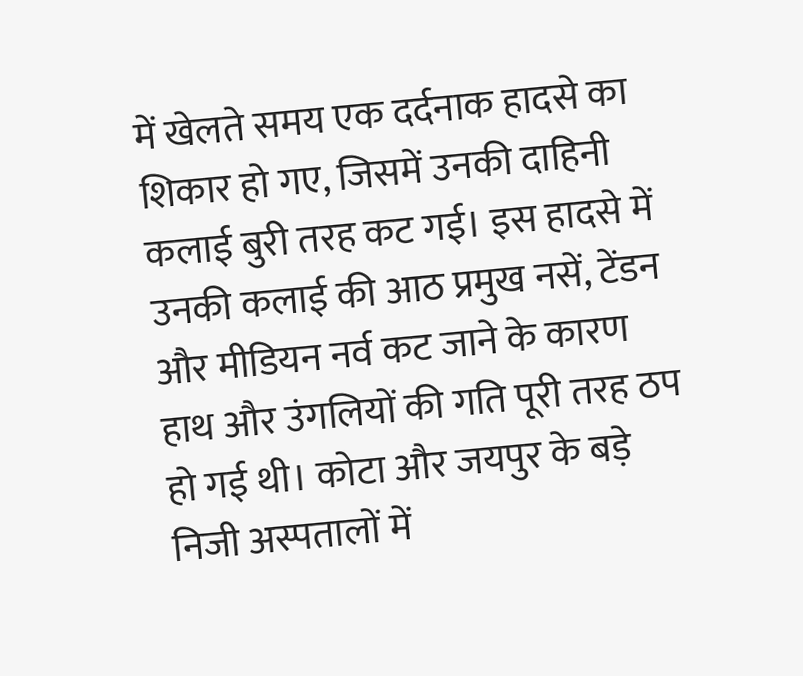में खेलते समय एक दर्दनाक हादसे का शिकार हो गए, जिसमें उनकी दाहिनी कलाई बुरी तरह कट गई। इस हादसे में उनकी कलाई की आठ प्रमुख नसें, टेंडन और मीडियन नर्व कट जाने के कारण हाथ और उंगलियों की गति पूरी तरह ठप हो गई थी। कोटा और जयपुर के बड़े निजी अस्पतालों में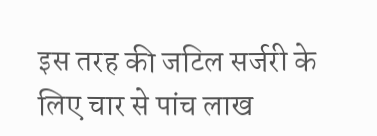इस तरह की जटिल सर्जरी के लिए चार से पांच लाख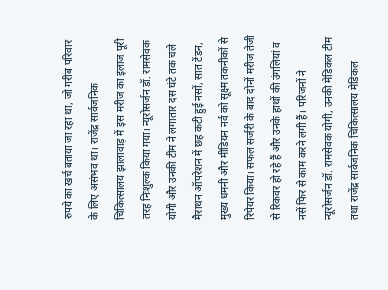रुपये का खर्च बताया जा रहा था, जो गरीब परिवार के लिए असंभव था। राजेंद्र सार्वजनिक चिकित्सालय झालावाड़ में इस मरीज का इलाज पूरी तरह निःशुल्क किया गया। न्यूरोसर्जन डॉ. रामसेवक योगी और उनकी टीम ने लगातार दस घंटे तक चले मैराथन ऑपरेशन में छह कटी हुई नसों, सात टेंडन, मुख्य धमनी और मीडियन नर्व को सूक्ष्म तकनीकों से रिपेयर किया। सफल सर्जरी के बाद दोनों मरीज तेजी से रिकवर हो रहे हैं और उनके हाथों की उंगलियां व नसें फिर से काम करने लगी हैं। परिजनों ने न्यूरोसर्जन डॉ. रामसेवक योगी, उनकी मेडिकल टीम तथा राजेंद्र सार्वजनिक चिकित्सालय मेडिकल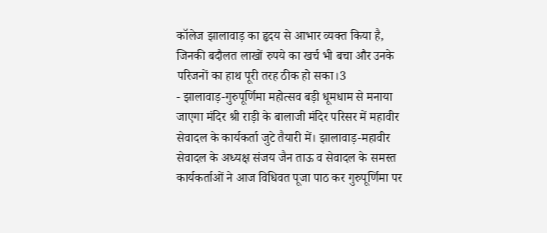कॉलेज झालावाड़ का हृदय से आभार व्यक्त किया है, जिनकी बदौलत लाखों रुपये का खर्च भी बचा और उनके परिजनों का हाथ पूरी तरह ठीक हो सका।3
- झालावाड़-गुरुपूर्णिमा महोत्सव बड़ी धूमधाम से मनाया जाएगा मंदिर श्री राड़ी के बालाजी मंदिर परिसर में महावीर सेवादल के कार्यकर्ता जुटे तैयारी में। झालावाड़-महावीर सेवादल के अध्यक्ष संजय जैन ताऊ व सेवादल के समस्त कार्यकर्ताओं ने आज विधिवत पूजा पाठ कर गुरुपूर्णिमा पर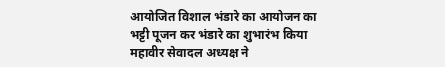आयोजित विशाल भंडारे का आयोजन का भट्टी पूजन कर भंडारे का शुभारंभ किया महावीर सेवादल अध्यक्ष ने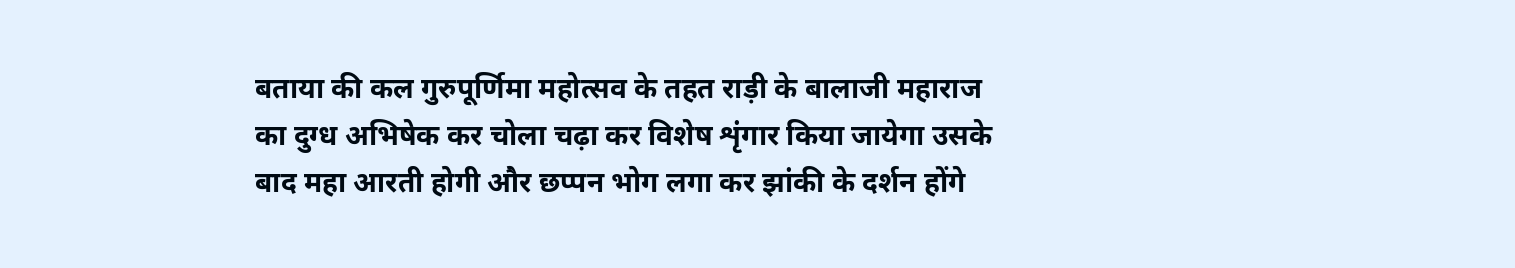बताया की कल गुरुपूर्णिमा महोत्सव के तहत राड़ी के बालाजी महाराज का दुग्ध अभिषेक कर चोला चढ़ा कर विशेष शृंगार किया जायेगा उसके बाद महा आरती होगी और छप्पन भोग लगा कर झांकी के दर्शन होंगे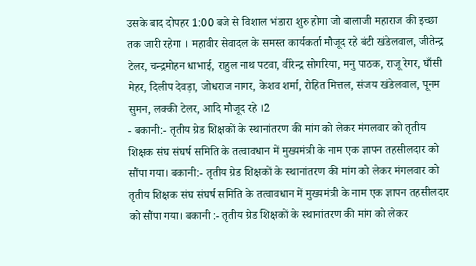उसके बाद दोपहर 1:00 बजे से विशाल भंडारा शुरु होगा जो बालाजी महाराज की इच्छा तक जारी रहेगा । महावीर सेवादल के समस्त कार्यकर्ता मौजूद रहे बंटी खंडेलवाल, जीतेन्द्र टेलर, चन्द्रमोहन धाभाई, राहुल नाथ पटवा, वीरेन्द्र सोगरिया, मनु पाठक, राजू रेगर, घाँसी मेहर, दिलीप देवड़ा, जोधराज नागर, केशव शर्मा, रोहित मित्तल, संजय खंडेलवाल, पूनम सुमन, लक्की टेलर, आदि मौजूद रहे ।2
- बकानी:- तृतीय ग्रेड शिक्षकों के स्थानांतरण की मांग को लेकर मंगलवार को तृतीय शिक्षक संघ संघर्ष समिति के तत्वावधान में मुख्यमंत्री के नाम एक ज्ञापन तहसीलदार को सौंपा गया। बकानी:- तृतीय ग्रेड शिक्षकों के स्थानांतरण की मांग को लेकर मंगलवार को तृतीय शिक्षक संघ संघर्ष समिति के तत्वावधान में मुख्यमंत्री के नाम एक ज्ञापन तहसीलदार को सौंपा गया। बकानी :- तृतीय ग्रेड शिक्षकों के स्थानांतरण की मांग को लेकर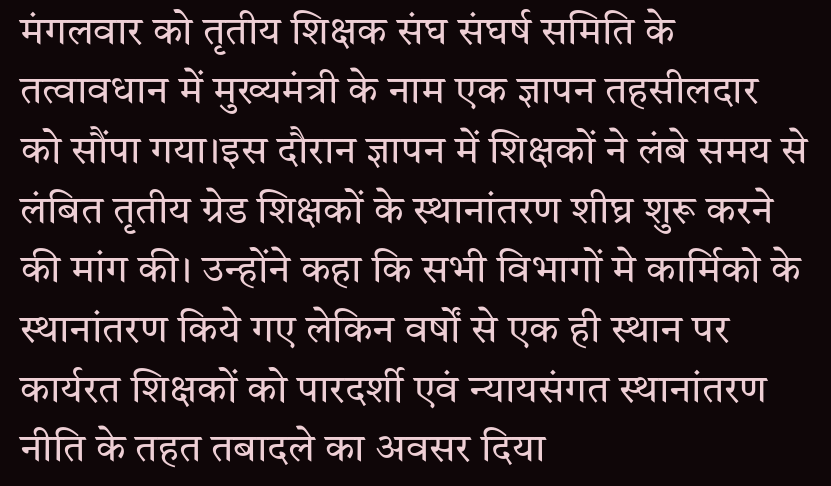मंगलवार को तृतीय शिक्षक संघ संघर्ष समिति के तत्वावधान में मुख्यमंत्री के नाम एक ज्ञापन तहसीलदार को सौंपा गया।इस दौरान ज्ञापन में शिक्षकों ने लंबे समय से लंबित तृतीय ग्रेड शिक्षकों के स्थानांतरण शीघ्र शुरू करने की मांग की। उन्होंने कहा कि सभी विभागों मे कार्मिको के स्थानांतरण किये गए लेकिन वर्षों से एक ही स्थान पर कार्यरत शिक्षकों को पारदर्शी एवं न्यायसंगत स्थानांतरण नीति के तहत तबादले का अवसर दिया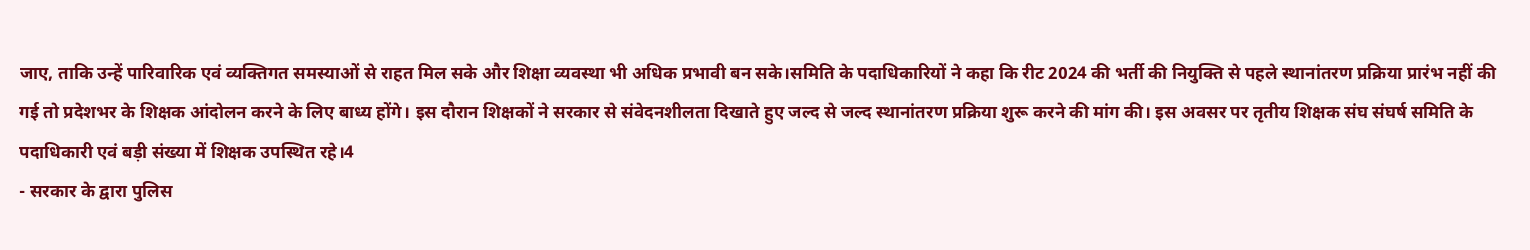जाए, ताकि उन्हें पारिवारिक एवं व्यक्तिगत समस्याओं से राहत मिल सके और शिक्षा व्यवस्था भी अधिक प्रभावी बन सके।समिति के पदाधिकारियों ने कहा कि रीट 2024 की भर्ती की नियुक्ति से पहले स्थानांतरण प्रक्रिया प्रारंभ नहीं की गई तो प्रदेशभर के शिक्षक आंदोलन करने के लिए बाध्य होंगे। इस दौरान शिक्षकों ने सरकार से संवेदनशीलता दिखाते हुए जल्द से जल्द स्थानांतरण प्रक्रिया शुरू करने की मांग की। इस अवसर पर तृतीय शिक्षक संघ संघर्ष समिति के पदाधिकारी एवं बड़ी संख्या में शिक्षक उपस्थित रहे।4
- सरकार के द्वारा पुलिस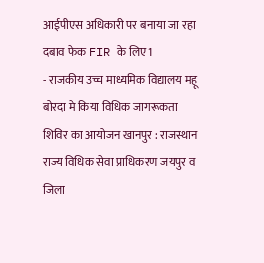आईपीएस अधिकारी पर बनाया जा रहा दबाव फेक FIR के लिए1
- राजकीय उच्च माध्यमिक विद्यालय महू बोरदा मे किया विधिक जागरूकता शिविर का आयोजन खानपुर : राजस्थान राज्य विधिक सेवा प्राधिकरण जयपुर व जिला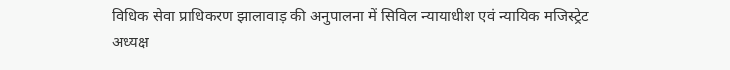विधिक सेवा प्राधिकरण झालावाड़ की अनुपालना में सिविल न्यायाधीश एवं न्यायिक मजिस्ट्रेट अध्यक्ष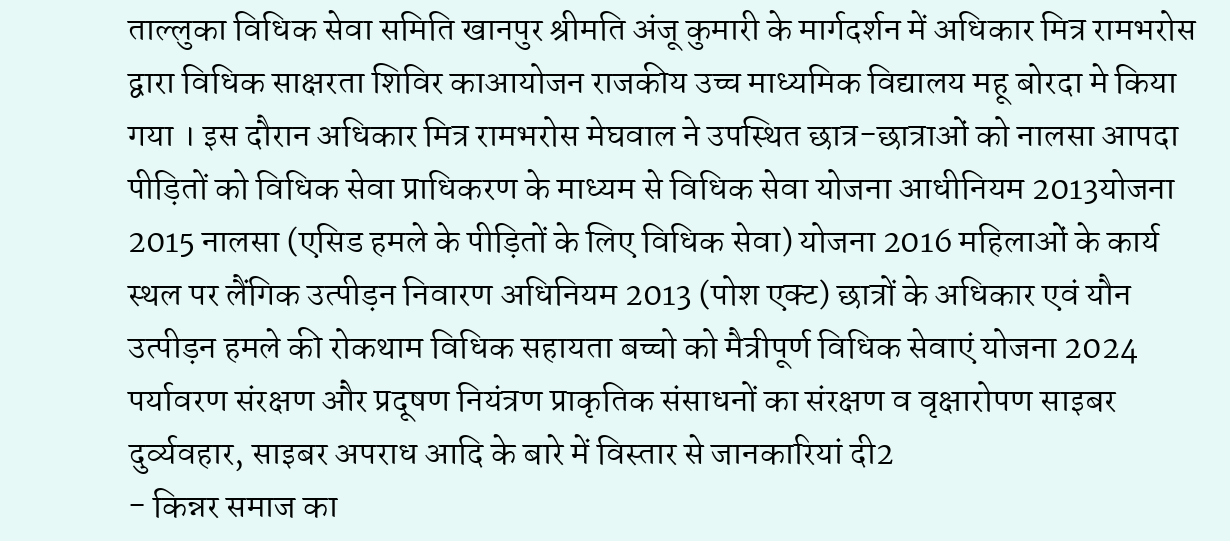ताल्लुका विधिक सेवा समिति खानपुर श्रीमति अंजू कुमारी के मार्गदर्शन में अधिकार मित्र रामभरोस द्वारा विधिक साक्षरता शिविर काआयोजन राजकीय उच्च माध्यमिक विद्यालय महू बोरदा मे किया गया । इस दौरान अधिकार मित्र रामभरोस मेघवाल ने उपस्थित छात्र-छात्राओं को नालसा आपदा पीड़ितों को विधिक सेवा प्राधिकरण के माध्यम से विधिक सेवा योजना आधीनियम 2013योजना 2015 नालसा (एसिड हमले के पीड़ितों के लिए विधिक सेवा) योजना 2016 महिलाओं के कार्य स्थल पर लैंगिक उत्पीड़न निवारण अधिनियम 2013 (पोश एक्ट) छात्रों के अधिकार एवं यौन उत्पीड़न हमले की रोकथाम विधिक सहायता बच्चो को मैत्रीपूर्ण विधिक सेवाएं योजना 2024 पर्यावरण संरक्षण और प्रदूषण नियंत्रण प्राकृतिक संसाधनों का संरक्षण व वृक्षारोपण साइबर दुर्व्यवहार, साइबर अपराध आदि के बारे में विस्तार से जानकारियां दी2
- किन्नर समाज का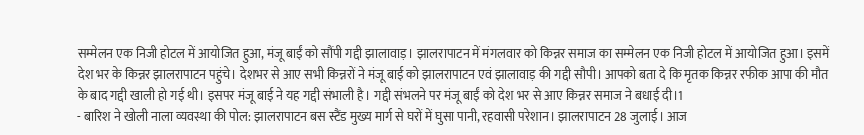सम्मेलन एक निजी होटल में आयोजित हुआ, मंजू बाईं को सौंपी गद्दी झालावाड़। झालरापाटन में मंगलवार को किन्नर समाज का सम्मेलन एक निजी होटल में आयोजित हुआ। इसमें देश भर के किन्नर झालरापाटन पहुंचे। देशभर से आए सभी किन्नरों ने मंजू बाई को झालरापाटन एवं झालावाड़ की गद्दी सौपी। आपको बता दे कि मृतक किन्नर रफीक आपा की मौत के बाद गद्दी खाली हो गई थी। इसपर मंजू बाई ने यह गद्दी संभाली है। गद्दी संभलने पर मंजू बाईं को देश भर से आए किन्नर समाज ने बधाई दी।1
- बारिश ने खोली नाला व्यवस्था की पोल: झालरापाटन बस स्टैंड मुख्य मार्ग से घरों में घुसा पानी, रहवासी परेशान। झालरापाटन 28 जुलाई। आज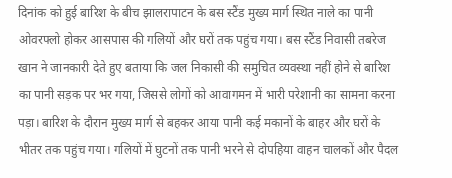दिनांक को हुई बारिश के बीच झालरापाटन के बस स्टैंड मुख्य मार्ग स्थित नाले का पानी ओवरफ्लो होकर आसपास की गलियों और घरों तक पहुंच गया। बस स्टैंड निवासी तबरेज खान ने जानकारी देते हुए बताया कि जल निकासी की समुचित व्यवस्था नहीं होने से बारिश का पानी सड़क पर भर गया, जिससे लोगों को आवागमन में भारी परेशानी का सामना करना पड़ा। बारिश के दौरान मुख्य मार्ग से बहकर आया पानी कई मकानों के बाहर और घरों के भीतर तक पहुंच गया। गलियों में घुटनों तक पानी भरने से दोपहिया वाहन चालकों और पैदल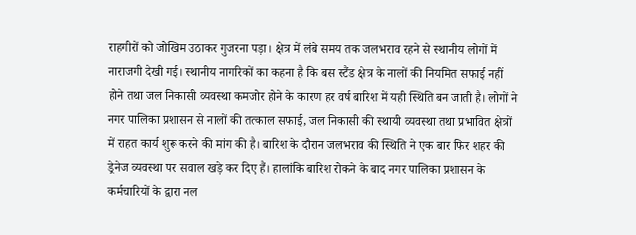राहगीरों को जोखिम उठाकर गुजरना पड़ा। क्षेत्र में लंबे समय तक जलभराव रहने से स्थानीय लोगों में नाराजगी देखी गई। स्थानीय नागरिकों का कहना है कि बस स्टैंड क्षेत्र के नालों की नियमित सफाई नहीं होने तथा जल निकासी व्यवस्था कमजोर होने के कारण हर वर्ष बारिश में यही स्थिति बन जाती है। लोगों ने नगर पालिका प्रशासन से नालों की तत्काल सफाई, जल निकासी की स्थायी व्यवस्था तथा प्रभावित क्षेत्रों में राहत कार्य शुरू करने की मांग की है। बारिश के दौरान जलभराव की स्थिति ने एक बार फिर शहर की ड्रेनेज व्यवस्था पर सवाल खड़े कर दिए हैं। हालांकि बारिश रोकने के बाद नगर पालिका प्रशासन के कर्मचारियों के द्वारा नल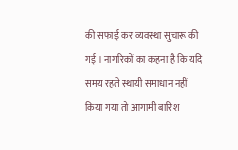की सफाई कर व्यवस्था सुचारू की गई । नागरिकों का कहना है कि यदि समय रहते स्थायी समाधान नहीं किया गया तो आगामी बारिश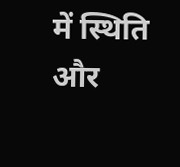में स्थिति और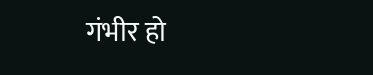गंभीर हो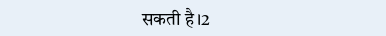सकती है।2